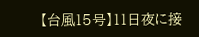【台風15号】11日夜に接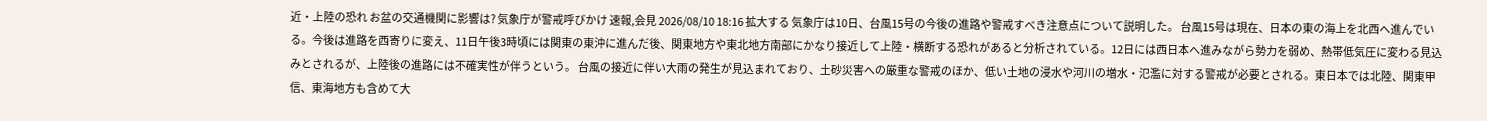近・上陸の恐れ お盆の交通機関に影響は? 気象庁が警戒呼びかけ 速報,会見 2026/08/10 18:16 拡大する 気象庁は10日、台風15号の今後の進路や警戒すべき注意点について説明した。 台風15号は現在、日本の東の海上を北西へ進んでいる。今後は進路を西寄りに変え、11日午後3時頃には関東の東沖に進んだ後、関東地方や東北地方南部にかなり接近して上陸・横断する恐れがあると分析されている。12日には西日本へ進みながら勢力を弱め、熱帯低気圧に変わる見込みとされるが、上陸後の進路には不確実性が伴うという。 台風の接近に伴い大雨の発生が見込まれており、土砂災害への厳重な警戒のほか、低い土地の浸水や河川の増水・氾濫に対する警戒が必要とされる。東日本では北陸、関東甲信、東海地方も含めて大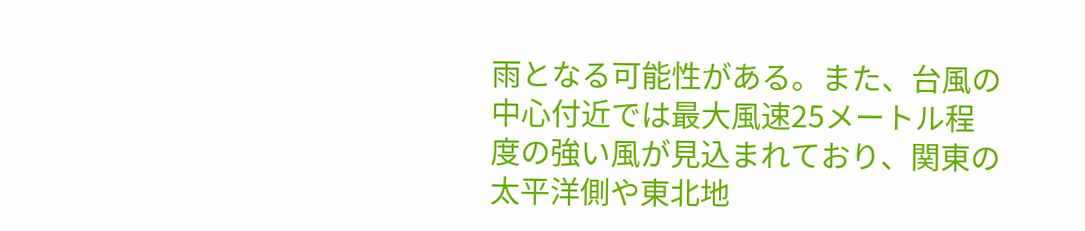雨となる可能性がある。また、台風の中心付近では最大風速25メートル程度の強い風が見込まれており、関東の太平洋側や東北地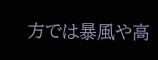方では暴風や高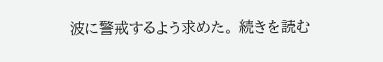波に警戒するよう求めた。 続きを読む